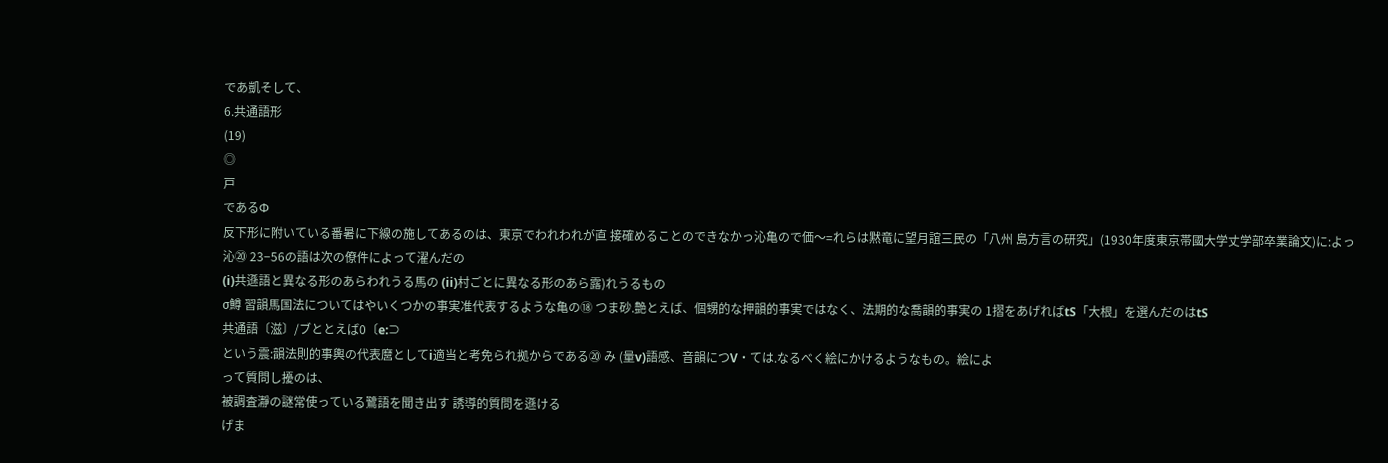であ凱そして、
6.共通語形
(19)
◎
戸
であるΦ
反下形に附いている番暑に下線の施してあるのは、東京でわれわれが直 接確めることのできなかっ沁亀ので価〜=れらは黙竜に望月誼三民の「八州 島方言の研究」(1930年度東京帯國大学丈学部卒業論文)に:よっ沁⑳ 23−56の語は次の僚件によって濯んだの
(i)共遜語と異なる形のあらわれうる馬の (ii)村ごとに異なる形のあら露)れうるもの
σ鱒 習韻馬国法についてはやいくつかの事実准代表するような亀の⑱ つま砂.艶とえば、個甥的な押韻的事実ではなく、法期的な喬韻的事実の 1摺をあげればtS「大根」を選んだのはtS
共通語〔滋〕/ブととえば0〔e:⊃
という震:韻法則的事輿の代表麿としてi適当と考免られ拠からである⑳ み (量v)語感、音韻につV・ては.なるべく絵にかけるようなもの。絵によ
って質問し擾のは、
被調査瀞の謎常使っている鷺語を聞き出す 誘導的質問を遜ける
げま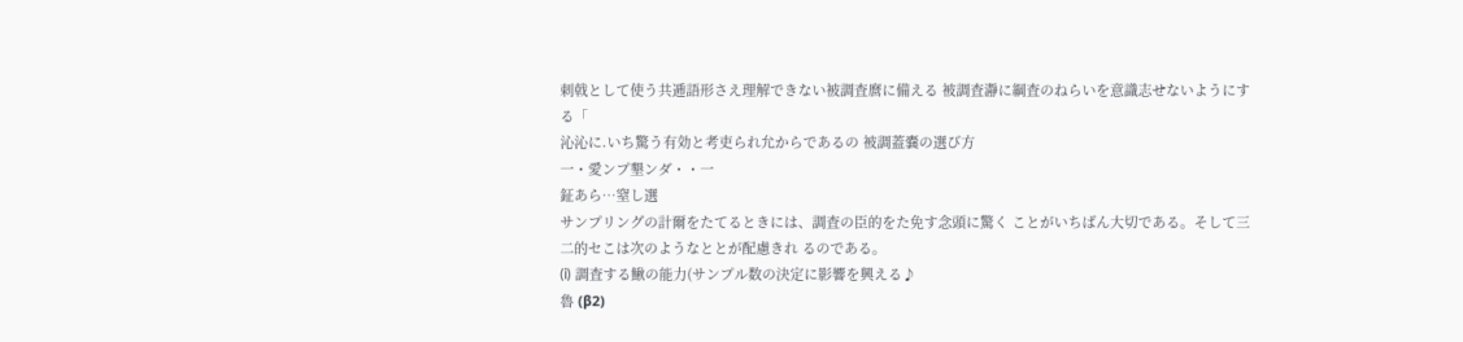刺戟として使う共逓語形さえ理解できない被調査麿に備える 被調査瀞に綱査のねらいを意識志せないようにする「
沁沁に.いち驚う有効と考吏られ允からであるの 被調蓋嚢の選び方
一・愛ンプ墾ンダ・・一
鉦あら…窒し選
サンプリングの計爾をたてるときには、調査の臣的をた免す念頭に驚く ことがいちばん大切である。そして三二的セこは次のようなととが配慮きれ るのである。
(i) 調査する鰍の能力(サンプル数の決定に影響を興える♪
魯 (β2)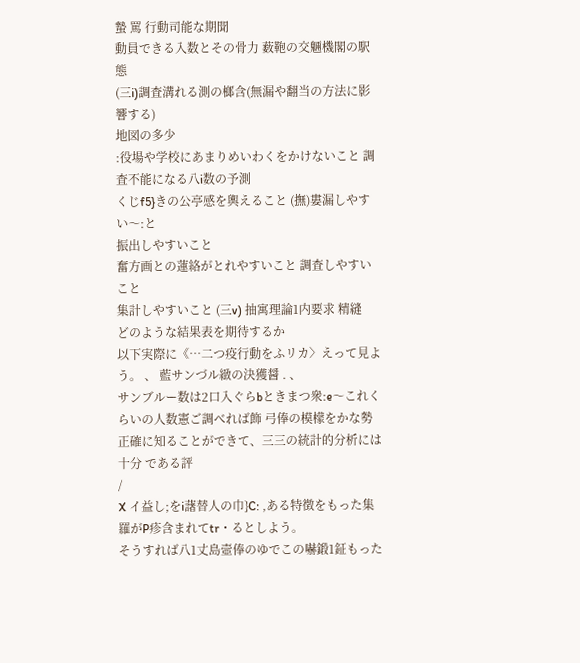蟄 罵 行動司能な期聞
動員できる入数とその骨力 薮鞄の交魎機閣の駅態
(三i)調査溝れる測の榔含(無漏や翻当の方法に影響する)
地図の多少
:役場や学校にあまりめいわくをかけないこと 調査不能になる八i数の予測
くじf5}きの公亭感を輿えること (撫)婁漏しやすい〜:と
振出しやすいこと
奮方画との蓮絡がとれやすいこと 調査しやすいこと
集計しやすいこと (三v) 抽寓理論1内要求 精縫
どのような結果表を期待するか
以下実際に《…二つ疫行動をふリカ〉えって見よう。 、 藍サンづル緻の決獲醤 . 、
サンブルー数は2口入ぐらbときまつ衆:e〜これくらいの人数憲ご調べれば飾 弓俸の模檬をかな勢正確に知ることができて、三三の統計的分析には十分 である評
/
X イ益し;をi藷替人の巾}C: ,ある特徴をもった集羅がP疹含まれてtr・るとしよう。
そうすれば八1丈島壼俸のゆでこの嚇鍛1鉦もった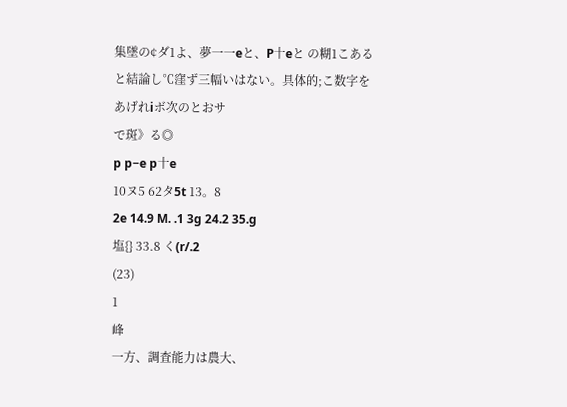集墜の¢ダ1よ、夢一一eと、P十eと の糊1こあると結論し℃窪ず三幅いはない。具体的;こ数字をあげれiボ次のとおサ
で斑》る◎
p p−e p十e
10ヌ5 62タ5t 13。8
2e 14.9 M. .1 3g 24.2 35.g
塩{} 33.8 く(r/.2
(23)
1
峰
一方、調査能力は農大、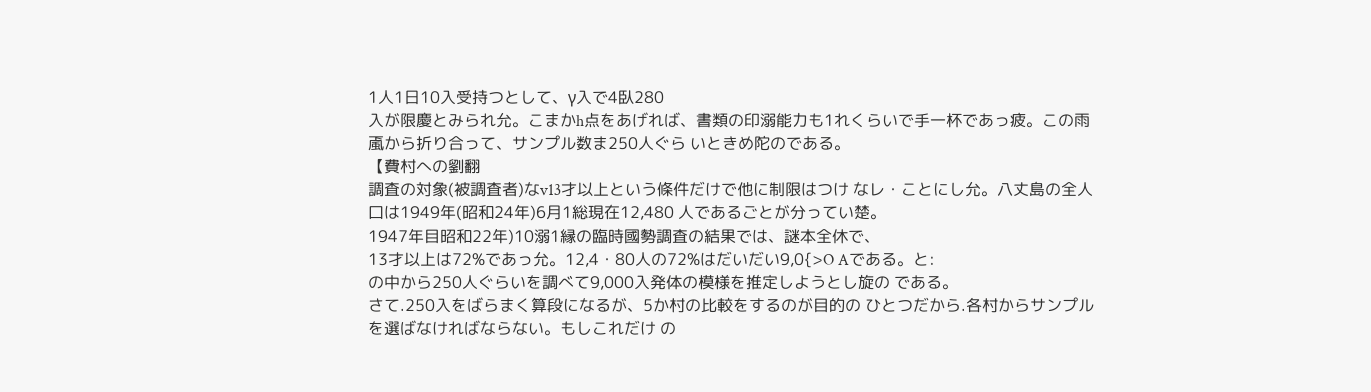1人1日10入受持つとして、γ入で4臥280
入が限慶とみられ允。こまかh点をあげれば、書類の印溺能力も1れくらいで手一杯であっ疲。この雨颪から折り合って、サンプル数ま250人ぐら いときめ陀のである。
【費村への劉翻
調査の対象(被調査者)なv13才以上という條件だけで他に制限はつけ なレ・ことにし允。八丈島の全人口は1949年(昭和24年)6月1総現在12,480 人であるごとが分ってい楚。
1947年目昭和22年)10溺1縁の臨時國勢調査の結果では、謎本全休で、
13才以上は72%であっ允。12,4・80人の72%はだいだい9,0{>O Aである。と:
の中から250人ぐらいを調べて9,000入発体の模様を推定しようとし旋の である。
さて.250入をばらまく算段になるが、5か村の比較をするのが目的の ひとつだから.各村からサンプルを選ばなければならない。もしこれだけ の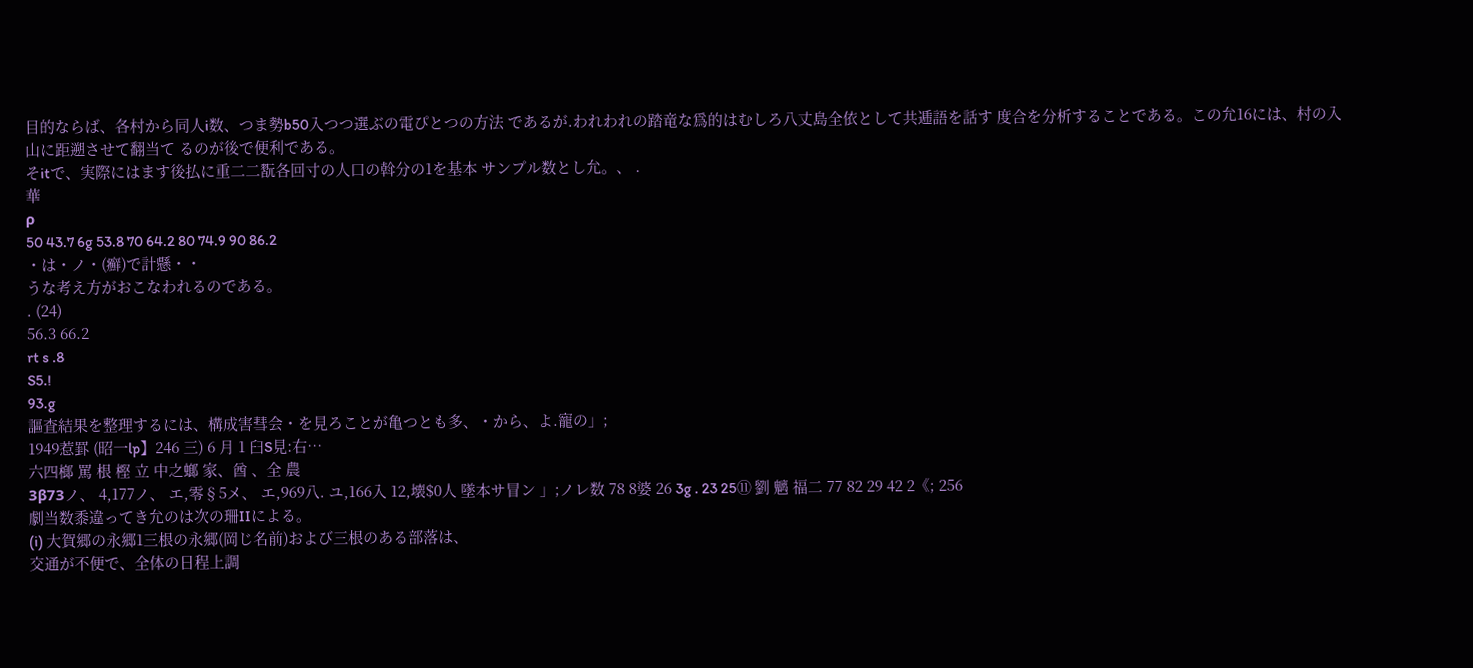目的ならば、各村から同人i数、つま勢b50入つつ選ぶの電ぴとつの方法 であるが.われわれの踏竜な爲的はむしろ八丈島全依として共逓語を話す 度合を分析することである。この允16には、村の入山に距遡させて翻当て るのが後で便利である。
そitで、実際にはます後払に重二二翫各回寸の人口の斡分の1を基本 サンプル数とし允。、 .
華
ρ
50 43.7 6g 53.8 70 64.2 80 74.9 90 86.2
・は・ノ・(癬)で計懸・・
うな考え方がおこなわれるのである。
. (24)
56.3 66.2
rt s .8
S5.!
93.g
謳査結果を整理するには、構成害彗会・を見ろことが亀つとも多、・から、よ.寵の」;
1949惹罫 (昭一lp】246 三) 6 月 1 臼S見:右…
六四榔 罵 根 樫 立 中之螂 家、酋 、全 農
3β73ノ、 4,177ノ、 エ,零§5メ、 エ,969八. ユ,166入 12,壊$0人 墜本サ冒ン 」;ノレ数 78 8婆 26 3g . 23 25⑪ 劉 魑 福二 77 82 29 42 2《; 256
劇当数黍違ってき允のは次の珊IIによる。
(i) 大賀郷の永郷1三根の永郷(岡じ名前)および三根のある部落は、
交通が不便で、全体の日程上調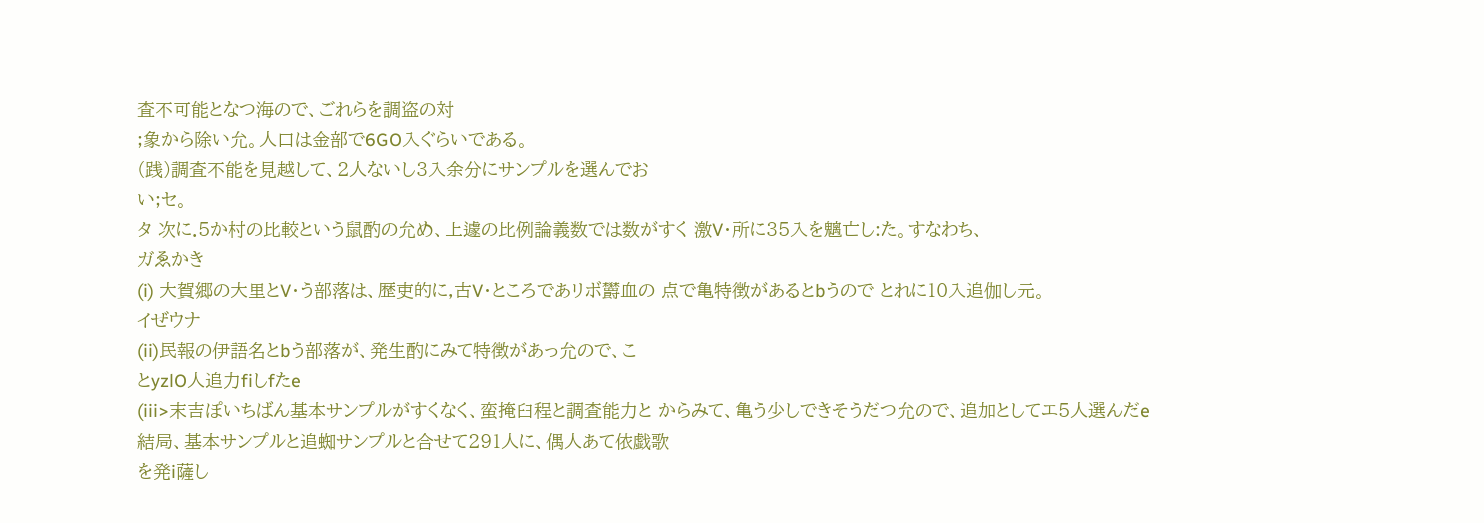査不可能となつ海ので、ごれらを調盗の対
;象から除い允。人口は金部で6GO入ぐらいである。
(践)調査不能を見越して、2人ないし3入余分にサンプルを選んでお
い;セ。
タ 次に.5か村の比較という鼠酌の允め、上遽の比例論義数では数がすく 激V・所に35入を魑亡し:た。すなわち、
ガゑかき
(i) 大賀郷の大里とV・う部落は、歴吏的に,古V・ところであリボ欝血の 点で亀特徴があるとbうので とれに10入追伽し元。
イぜウナ
(ii)民報の伊語名とbう部落が、発生酌にみて特徴があっ允ので、こ
とyzlO人追力fiしfたe
(iii>末吉ぽいちばん基本サンプルがすくなく、蛮掩臼程と調査能力と からみて、亀う少しできそうだつ允ので、追加としてエ5人選んだe
結局、基本サンプルと追蜘サンプルと合せて291人に、偶人あて依戯歌
を発i薩し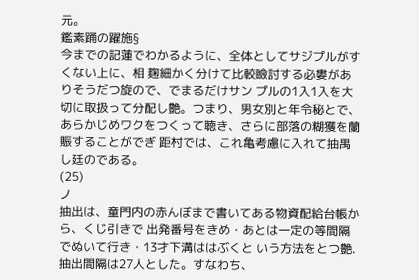元。
鑑素踊の躍施§
今までの記蓮でわかるように、全体としてサジプルがすくない上に、相 麹細かく分けて比較瞼討する必婁がありそうだつ旋ので、でまるだけサン プルの1入1入を大切に取扱って分配し艶。つまり、男女別と年令秘とで、
あらかじめワクをつくって聴き、さらに部落の糊獲を蘭賑することがでぎ 距村では、これ亀考慮に入れて抽禺し廷のである。
(25)
ノ
抽出は、童門内の赤んぼまで書いてある物資配給台帳から、くじ引きで 出発番号をきめ・あとは一定の等間隔でぬいて行き・13才下溝ははぶくと いう方法をとつ艶.抽出間隔は27人とした。すなわち、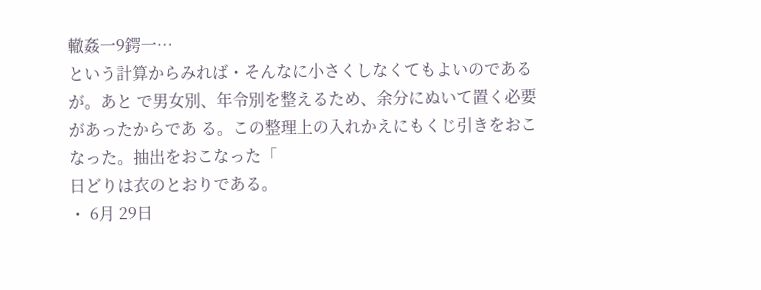轍姦一9鍔一…
という計算からみれば・そんなに小さくしなくてもよいのであるが。あと で男女別、年令別を整えるため、余分にぬいて置く必要があったからであ る。この整理上の入れかえにもくじ引きをおこなった。抽出をおこなった「
日どりは衣のとおりである。
・ 6月 29日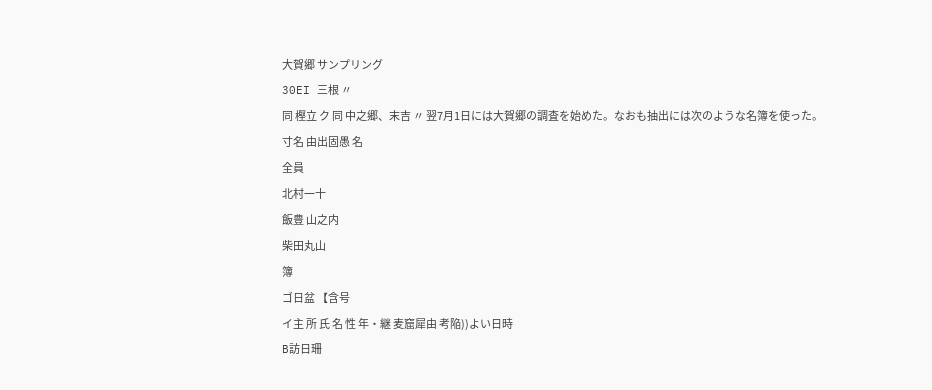大賀郷 サンプリング
30EI 三根 〃
同 樫立 ク 同 中之郷、末吉 〃 翌7月1日には大賀郷の調査を始めた。なおも抽出には次のような名簿を使った。
寸名 由出固愚 名
全員
北村一十
飯豊 山之内
柴田丸山
簿
ゴ日盆 【含号
イ主 所 氏 名 性 年・継 麦窟犀由 考陥))よい日時
B訪日珊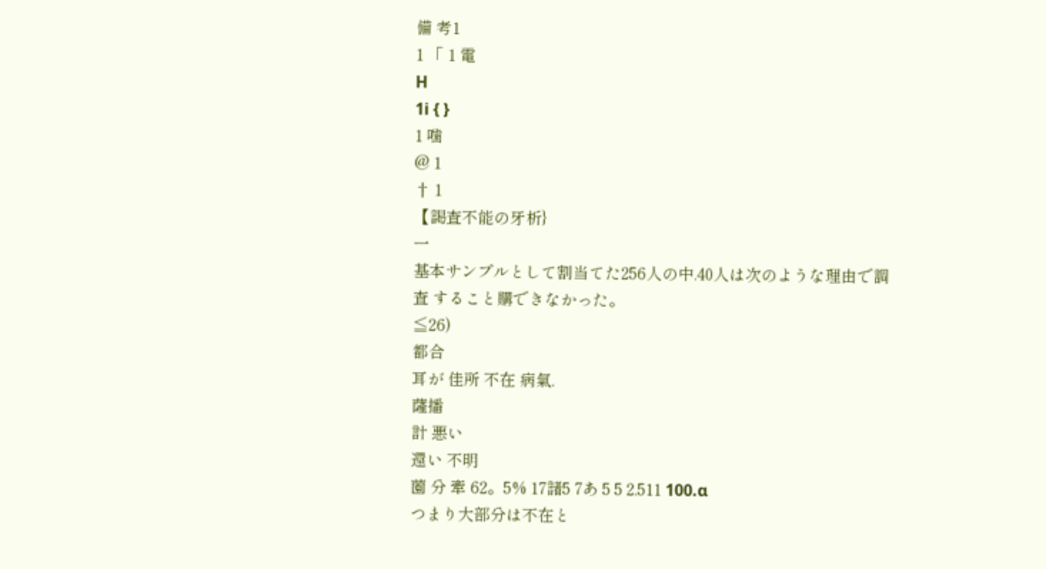備 考1
1 「 1 電
H
1i { }
1 噛
@ 1
† 1
【謁査不能の牙析}
一
基本サンプルとして割当てた256人の中.40人は次のような理由で調査 すること購できなかった。
≦26)
都合
耳が 佳所 不在 病氣.
薩播
計 悪い
還い 不明
薗 分 牽 62。5% 17諸5 7あ 5 5 2.511 100.α
つまり大部分は不在と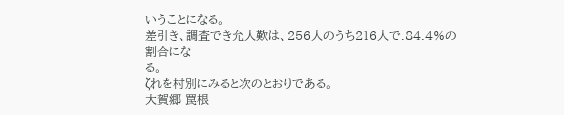いうことになる。
差引き、調査でき允人歎は、256人のうち216人で.84.4%の割合にな
る。
ζれを村別にみると次のとおりである。
大賀郷 罠根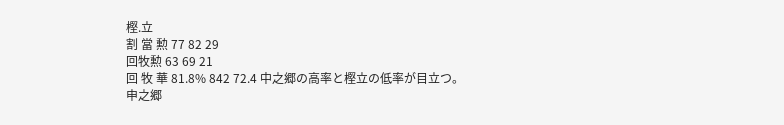樫.立
割 當 勲 77 82 29
回牧勲 63 69 21
回 牧 華 81.8% 842 72.4 中之郷の高率と樫立の低率が目立つ。
申之郷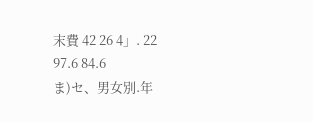末費 42 26 4」. 22
97.6 84.6
ま)セ、男女別.年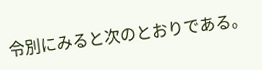令別にみると次のとおりである。